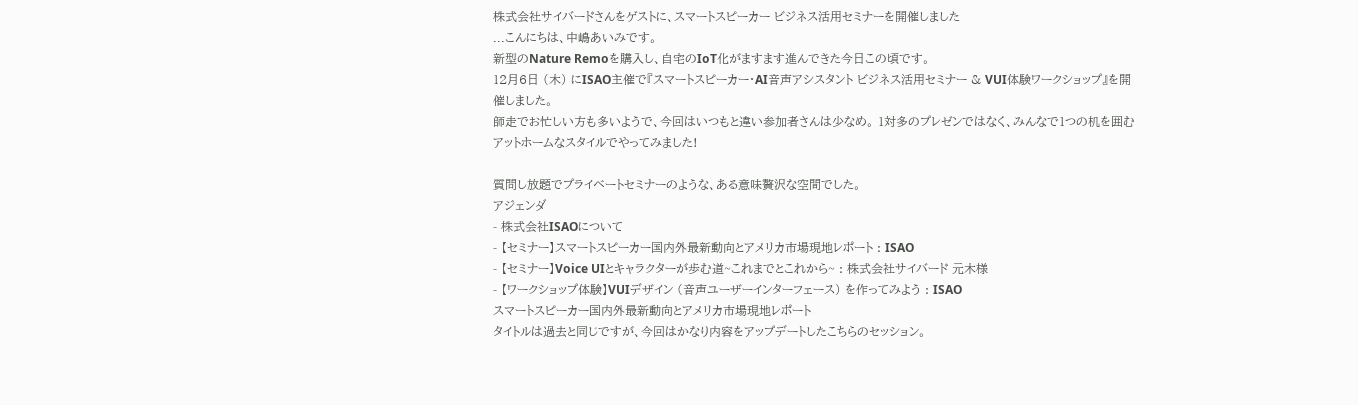株式会社サイバードさんをゲストに、スマートスピーカー ビジネス活用セミナーを開催しました
...こんにちは、中嶋あいみです。
新型のNature Remoを購入し、自宅のIoT化がますます進んできた今日この頃です。
12月6日 (木) にISAO主催で『スマートスピーカー・AI音声アシスタント ビジネス活用セミナー & VUI体験ワークショップ』を開催しました。
師走でお忙しい方も多いようで、今回はいつもと違い参加者さんは少なめ。 1対多のプレゼンではなく、みんなで1つの机を囲むアットホームなスタイルでやってみました!

質問し放題でプライベートセミナーのような、ある意味贅沢な空間でした。
アジェンダ
- 株式会社ISAOについて
- 【セミナー】スマートスピーカー国内外最新動向とアメリカ市場現地レポート : ISAO
- 【セミナー】Voice UIとキャラクターが歩む道~これまでとこれから~ : 株式会社サイバード 元木様
- 【ワークショップ体験】VUIデザイン (音声ユーザーインターフェース) を作ってみよう : ISAO
スマートスピーカー国内外最新動向とアメリカ市場現地レポート
タイトルは過去と同じですが、今回はかなり内容をアップデートしたこちらのセッション。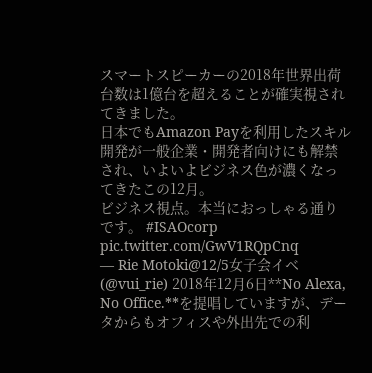スマートスピーカーの2018年世界出荷台数は1億台を超えることが確実視されてきました。
日本でもAmazon Payを利用したスキル開発が一般企業・開発者向けにも解禁され、いよいよビジネス色が濃くなってきたこの12月。
ビジネス視点。本当におっしゃる通りです。 #ISAOcorp pic.twitter.com/GwV1RQpCnq
— Rie Motoki@12/5女子会イベ (@vui_rie) 2018年12月6日**No Alexa, No Office.**を提唱していますが、データからもオフィスや外出先での利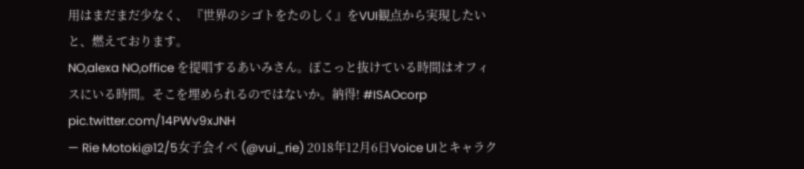用はまだまだ少なく、 『世界のシゴトをたのしく』をVUI観点から実現したいと、燃えております。
NO,alexa NO,office を提唱するあいみさん。ぽこっと抜けている時間はオフィスにいる時間。そこを埋められるのではないか。納得! #ISAOcorp pic.twitter.com/14PWv9xJNH
— Rie Motoki@12/5女子会イベ (@vui_rie) 2018年12月6日Voice UIとキャラク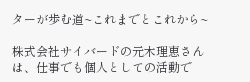ターが歩む道~これまでとこれから~

株式会社サイバードの元木理恵さんは、仕事でも個人としての活動で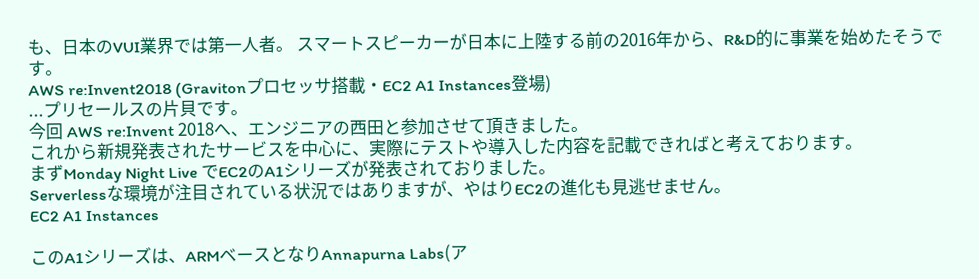も、日本のVUI業界では第一人者。 スマートスピーカーが日本に上陸する前の2016年から、R&D的に事業を始めたそうです。
AWS re:Invent2018 (Gravitonプロセッサ搭載・EC2 A1 Instances登場)
...プリセールスの片貝です。
今回 AWS re:Invent 2018へ、エンジニアの西田と参加させて頂きました。
これから新規発表されたサービスを中心に、実際にテストや導入した内容を記載できればと考えております。
まずMonday Night Live でEC2のA1シリーズが発表されておりました。
Serverlessな環境が注目されている状況ではありますが、やはりEC2の進化も見逃せません。
EC2 A1 Instances

このA1シリーズは、ARMベースとなりAnnapurna Labs(ア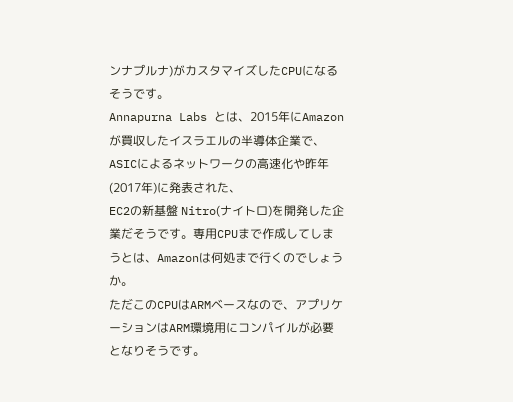ンナプルナ)がカスタマイズしたCPUになるそうです。
Annapurna Labs とは、2015年にAmazonが買収したイスラエルの半導体企業で、ASICによるネットワークの高速化や昨年(2017年)に発表された、
EC2の新基盤 Nitro(ナイトロ)を開発した企業だそうです。専用CPUまで作成してしまうとは、Amazonは何処まで行くのでしょうか。
ただこのCPUはARMベースなので、アプリケーションはARM環境用にコンパイルが必要となりそうです。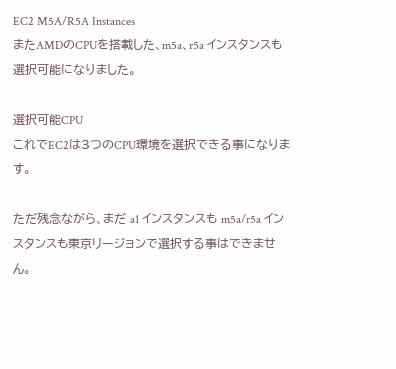EC2 M5A/R5A Instances
またAMDのCPUを搭載した、m5a、r5a インスタンスも選択可能になりました。

選択可能CPU
これでEC2は3つのCPU環境を選択できる事になります。

ただ残念ながら、まだ a1 インスタンスも m5a/r5a インスタンスも東京リージョンで選択する事はできません。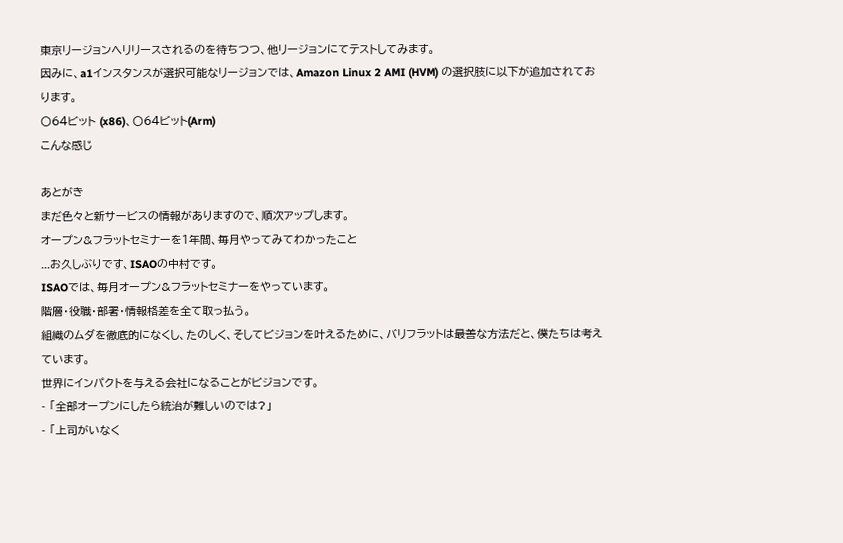東京リージョンへリリースされるのを待ちつつ、他リージョンにてテストしてみます。
因みに、a1インスタンスが選択可能なリージョンでは、Amazon Linux 2 AMI (HVM) の選択肢に以下が追加されております。
〇64ビット (x86)、〇64ビット(Arm)
こんな感じ

あとがき
まだ色々と新サービスの情報がありますので、順次アップします。
オープン&フラットセミナーを1年間、毎月やってみてわかったこと
...お久しぶりです、ISAOの中村です。
ISAOでは、毎月オープン&フラットセミナーをやっています。
階層・役職・部署・情報格差を全て取っ払う。
組織のムダを徹底的になくし、たのしく、そしてビジョンを叶えるために、バリフラットは最善な方法だと、僕たちは考えています。
世界にインパクトを与える会社になることがビジョンです。
- 「全部オープンにしたら統治が難しいのでは?」
- 「上司がいなく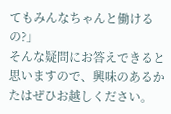てもみんなちゃんと働けるの?」
そんな疑問にお答えできると思いますので、興味のあるかたはぜひお越しください。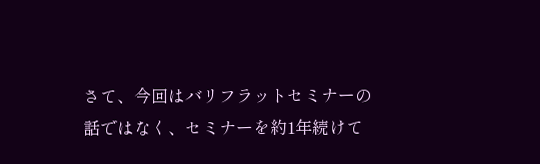さて、今回はバリフラットセミナーの話ではなく、セミナーを約1年続けて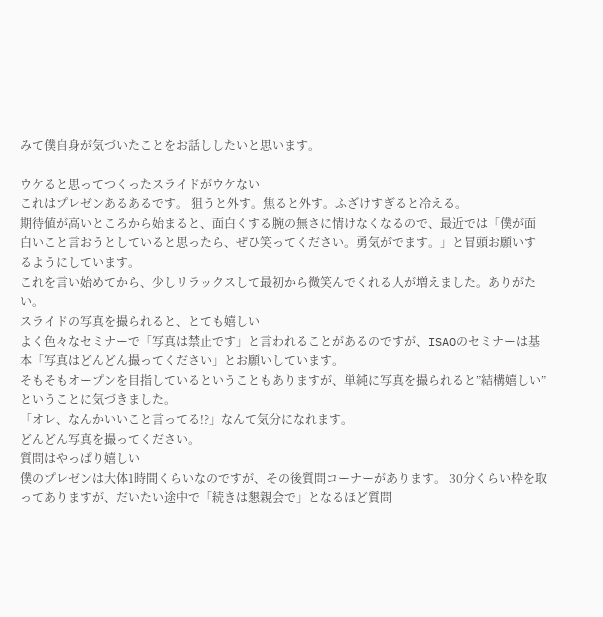みて僕自身が気づいたことをお話ししたいと思います。

ウケると思ってつくったスライドがウケない
これはプレゼンあるあるです。 狙うと外す。焦ると外す。ふざけすぎると冷える。
期待値が高いところから始まると、面白くする腕の無さに情けなくなるので、最近では「僕が面白いこと言おうとしていると思ったら、ぜひ笑ってください。勇気がでます。」と冒頭お願いするようにしています。
これを言い始めてから、少しリラックスして最初から微笑んでくれる人が増えました。ありがたい。
スライドの写真を撮られると、とても嬉しい
よく色々なセミナーで「写真は禁止です」と言われることがあるのですが、ISAOのセミナーは基本「写真はどんどん撮ってください」とお願いしています。
そもそもオープンを目指しているということもありますが、単純に写真を撮られると”結構嬉しい”ということに気づきました。
「オレ、なんかいいこと言ってる!?」なんて気分になれます。
どんどん写真を撮ってください。
質問はやっぱり嬉しい
僕のプレゼンは大体1時間くらいなのですが、その後質問コーナーがあります。 30分くらい枠を取ってありますが、だいたい途中で「続きは懇親会で」となるほど質問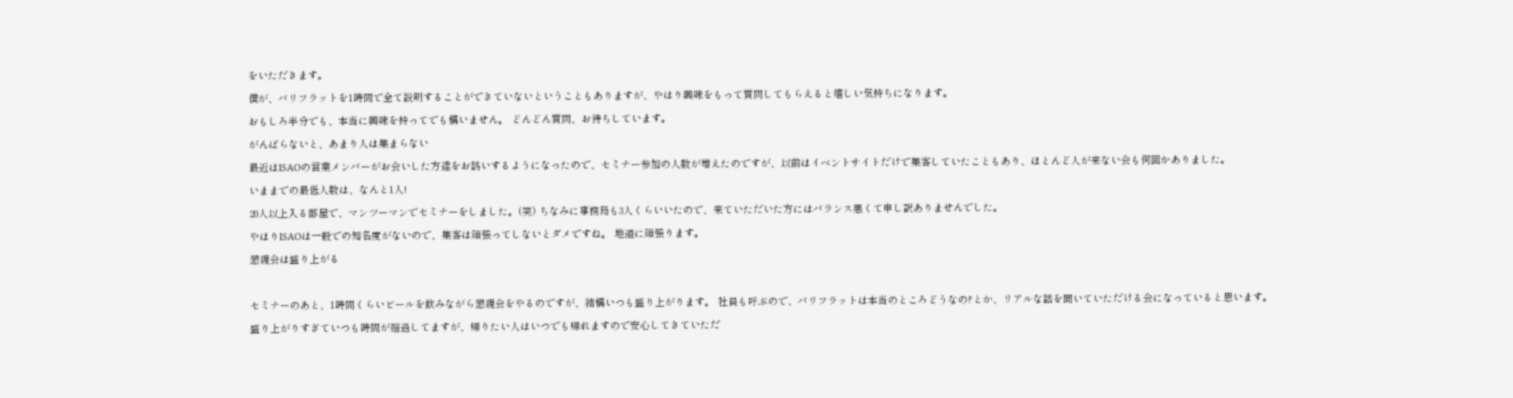をいただきます。
僕が、バリフラットを1時間で全て説明することができていないということもありますが、やはり興味をもって質問してもらえると嬉しい気持ちになります。
おもしろ半分でも、本当に興味を持ってでも構いません。 どんどん質問、お待ちしています。
がんばらないと、あまり人は集まらない
最近はISAOの営業メンバーがお会いした方達をお誘いするようになったので、セミナー参加の人数が増えたのですが、以前はイベントサイトだけで集客していたこともあり、ほとんど人が来ない会も何回かありました。
いままでの最低人数は、なんと1人!
20人以上入る部屋で、マンツーマンでセミナーをしました。(笑) ちなみに事務局も3人くらいいたので、来ていただいた方にはバランス悪くて申し訳ありませんでした。
やはりISAOは一般での知名度がないので、集客は頑張ってしないとダメですね。 地道に頑張ります。
懇親会は盛り上がる

セミナーのあと、1時間くらいビールを飲みながら懇親会をやるのですが、結構いつも盛り上がります。 社員も呼ぶので、バリフラットは本当のところどうなの?とか、リアルな話を聞いていただける会になっていると思います。
盛り上がりすぎていつも時間が超過してますが、帰りたい人はいつでも帰れますので安心してきていただ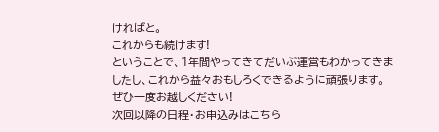ければと。
これからも続けます!
ということで、1年間やってきてだいぶ運営もわかってきましたし、これから益々おもしろくできるように頑張ります。 ぜひ一度お越しください!
次回以降の日程・お申込みはこちら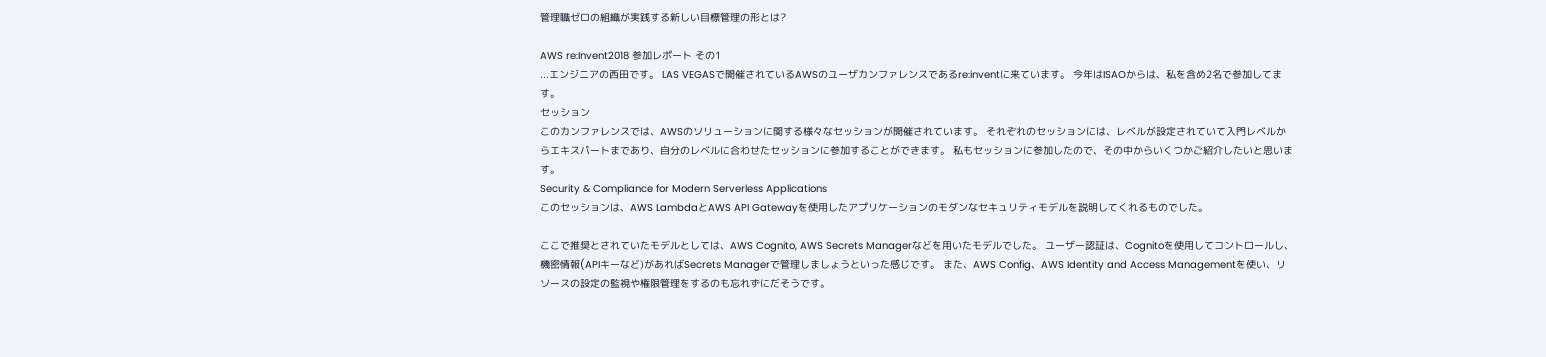管理職ゼロの組織が実践する新しい目標管理の形とは?

AWS re:Invent2018 参加レポート その1
...エンジニアの西田です。 LAS VEGASで開催されているAWSのユーザカンファレンスであるre:inventに来ています。 今年はISAOからは、私を含め2名で参加してます。
セッション
このカンファレンスでは、AWSのソリューションに関する様々なセッションが開催されています。 それぞれのセッションには、レベルが設定されていて入門レベルからエキスパートまであり、自分のレベルに合わせたセッションに参加することができます。 私もセッションに参加したので、その中からいくつかご紹介したいと思います。
Security & Compliance for Modern Serverless Applications
このセッションは、AWS LambdaとAWS API Gatewayを使用したアプリケーションのモダンなセキュリティモデルを説明してくれるものでした。

ここで推奨とされていたモデルとしては、AWS Cognito, AWS Secrets Managerなどを用いたモデルでした。 ユーザー認証は、Cognitoを使用してコントロールし、機密情報(APIキーなど)があればSecrets Managerで管理しましょうといった感じです。 また、AWS Config、AWS Identity and Access Managementを使い、リソースの設定の監視や権限管理をするのも忘れずにだそうです。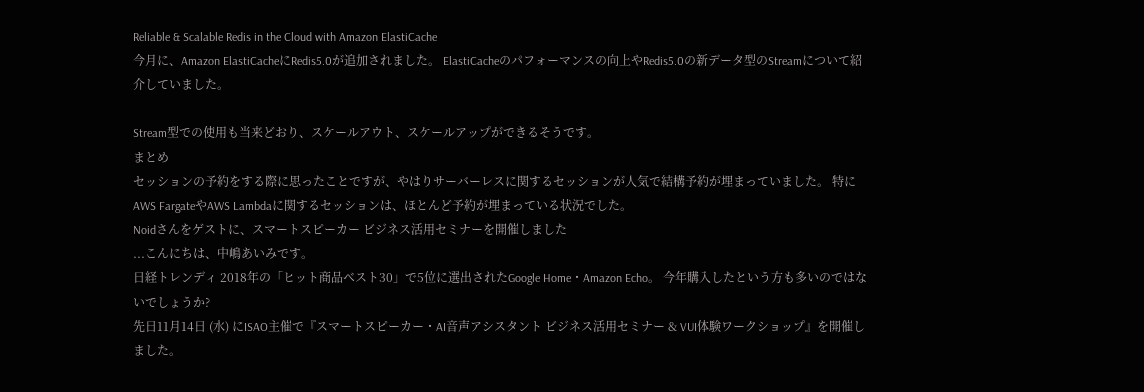Reliable & Scalable Redis in the Cloud with Amazon ElastiCache
今月に、Amazon ElastiCacheにRedis5.0が追加されました。 ElastiCacheのパフォーマンスの向上やRedis5.0の新データ型のStreamについて紹介していました。

Stream型での使用も当来どおり、スケールアウト、スケールアップができるそうです。
まとめ
セッションの予約をする際に思ったことですが、やはりサーバーレスに関するセッションが人気で結構予約が埋まっていました。 特にAWS FargateやAWS Lambdaに関するセッションは、ほとんど予約が埋まっている状況でした。
Noidさんをゲストに、スマートスピーカー ビジネス活用セミナーを開催しました
...こんにちは、中嶋あいみです。
日経トレンディ 2018年の「ヒット商品ベスト30」で5位に選出されたGoogle Home・Amazon Echo。 今年購入したという方も多いのではないでしょうか?
先日11月14日 (水) にISAO主催で『スマートスピーカー・AI音声アシスタント ビジネス活用セミナー & VUI体験ワークショップ』を開催しました。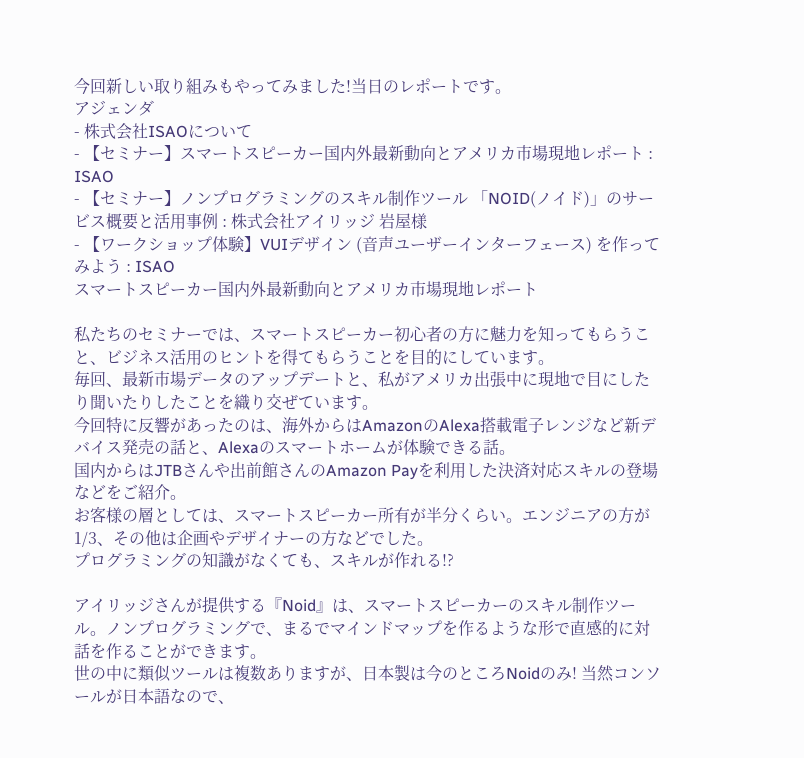今回新しい取り組みもやってみました!当日のレポートです。
アジェンダ
- 株式会社ISAOについて
- 【セミナー】スマートスピーカー国内外最新動向とアメリカ市場現地レポート : ISAO
- 【セミナー】ノンプログラミングのスキル制作ツール 「NOID(ノイド)」のサービス概要と活用事例 : 株式会社アイリッジ 岩屋様
- 【ワークショップ体験】VUIデザイン (音声ユーザーインターフェース) を作ってみよう : ISAO
スマートスピーカー国内外最新動向とアメリカ市場現地レポート

私たちのセミナーでは、スマートスピーカー初心者の方に魅力を知ってもらうこと、ビジネス活用のヒントを得てもらうことを目的にしています。
毎回、最新市場データのアップデートと、私がアメリカ出張中に現地で目にしたり聞いたりしたことを織り交ぜています。
今回特に反響があったのは、海外からはAmazonのAlexa搭載電子レンジなど新デバイス発売の話と、Alexaのスマートホームが体験できる話。
国内からはJTBさんや出前館さんのAmazon Payを利用した決済対応スキルの登場などをご紹介。
お客様の層としては、スマートスピーカー所有が半分くらい。エンジニアの方が1/3、その他は企画やデザイナーの方などでした。
プログラミングの知識がなくても、スキルが作れる!?

アイリッジさんが提供する『Noid』は、スマートスピーカーのスキル制作ツール。ノンプログラミングで、まるでマインドマップを作るような形で直感的に対話を作ることができます。
世の中に類似ツールは複数ありますが、日本製は今のところNoidのみ! 当然コンソールが日本語なので、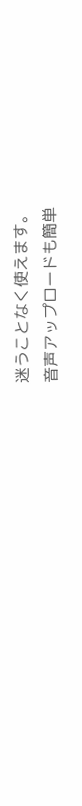迷うことなく使えます。
音声アップロードも簡単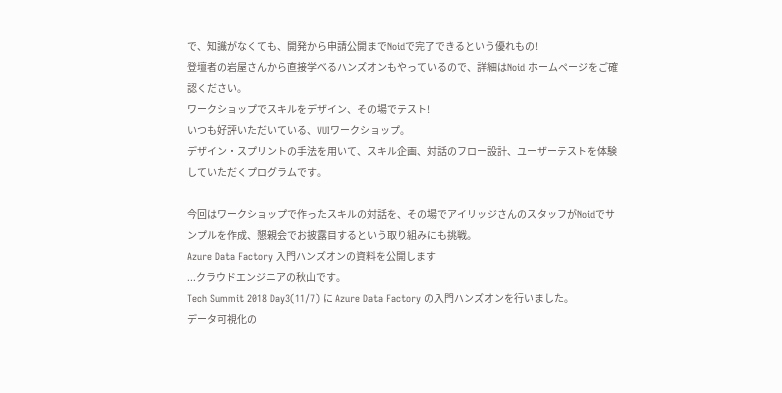で、知識がなくても、開発から申請公開までNoidで完了できるという優れもの!
登壇者の岩屋さんから直接学べるハンズオンもやっているので、詳細はNoid ホームページをご確認ください。
ワークショップでスキルをデザイン、その場でテスト!
いつも好評いただいている、VUIワークショップ。
デザイン・スプリントの手法を用いて、スキル企画、対話のフロー設計、ユーザーテストを体験していただくプログラムです。

今回はワークショップで作ったスキルの対話を、その場でアイリッジさんのスタッフがNoidでサンプルを作成、懇親会でお披露目するという取り組みにも挑戦。
Azure Data Factory 入門ハンズオンの資料を公開します
...クラウドエンジニアの秋山です。
Tech Summit 2018 Day3(11/7) に Azure Data Factory の入門ハンズオンを行いました。
データ可視化の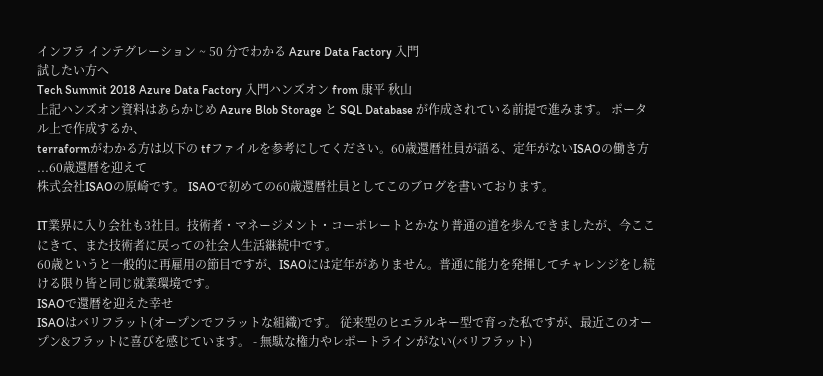インフラ インテグレーション ~ 50 分でわかる Azure Data Factory 入門
試したい方へ
Tech Summit 2018 Azure Data Factory 入門ハンズオン from 康平 秋山
上記ハンズオン資料はあらかじめ Azure Blob Storage と SQL Database が作成されている前提で進みます。 ポータル上で作成するか、
terraformがわかる方は以下の tfファイルを参考にしてください。60歳還暦社員が語る、定年がないISAOの働き方
...60歳還暦を迎えて
株式会社ISAOの原崎です。 ISAOで初めての60歳還暦社員としてこのブログを書いております。

IT業界に入り会社も3社目。技術者・マネージメント・コーポレートとかなり普通の道を歩んできましたが、今ここにきて、また技術者に戻っての社会人生活継続中です。
60歳というと一般的に再雇用の節目ですが、ISAOには定年がありません。普通に能力を発揮してチャレンジをし続ける限り皆と同じ就業環境です。
ISAOで還暦を迎えた幸せ
ISAOはバリフラット(オープンでフラットな組織)です。 従来型のヒエラルキー型で育った私ですが、最近このオープン&フラットに喜びを感じています。 - 無駄な権力やレポートラインがない(バリフラット)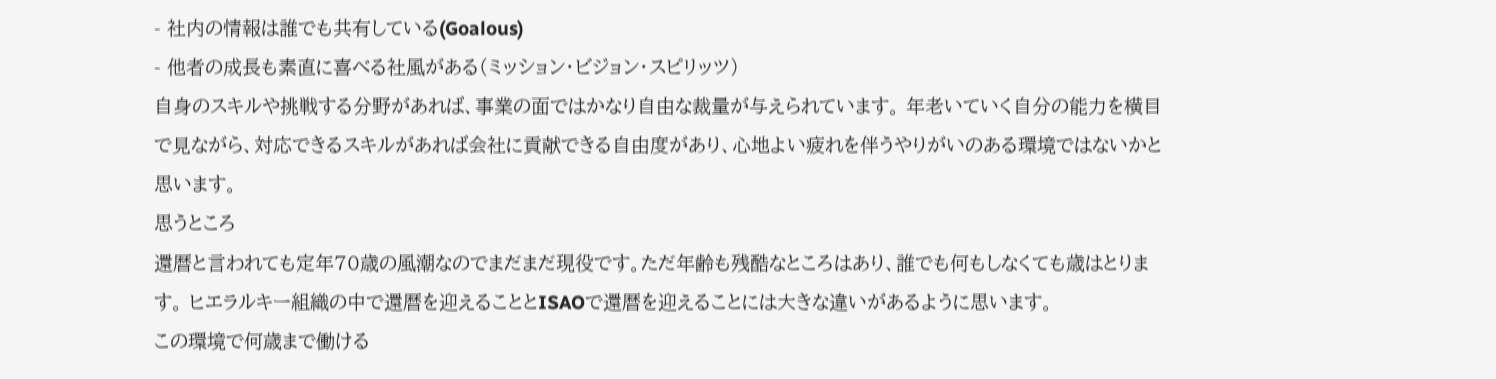- 社内の情報は誰でも共有している(Goalous)
- 他者の成長も素直に喜べる社風がある(ミッション・ビジョン・スピリッツ)
自身のスキルや挑戦する分野があれば、事業の面ではかなり自由な裁量が与えられています。 年老いていく自分の能力を横目で見ながら、対応できるスキルがあれば会社に貢献できる自由度があり、心地よい疲れを伴うやりがいのある環境ではないかと思います。
思うところ
還暦と言われても定年70歳の風潮なのでまだまだ現役です。ただ年齢も残酷なところはあり、誰でも何もしなくても歳はとります。 ヒエラルキー組織の中で還暦を迎えることとISAOで還暦を迎えることには大きな違いがあるように思います。
この環境で何歳まで働ける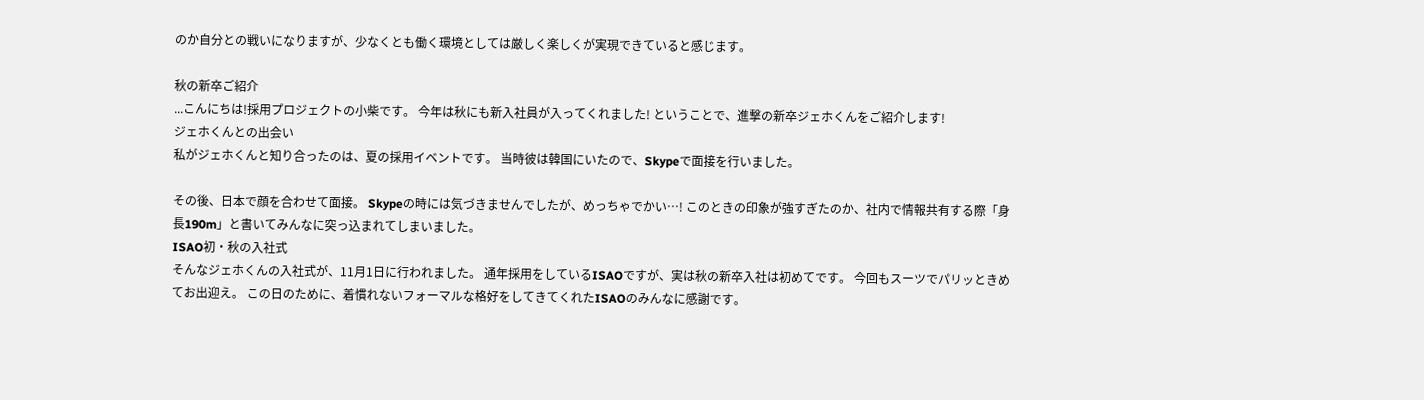のか自分との戦いになりますが、少なくとも働く環境としては厳しく楽しくが実現できていると感じます。

秋の新卒ご紹介
...こんにちは!採用プロジェクトの小柴です。 今年は秋にも新入社員が入ってくれました! ということで、進撃の新卒ジェホくんをご紹介します!
ジェホくんとの出会い
私がジェホくんと知り合ったのは、夏の採用イベントです。 当時彼は韓国にいたので、Skypeで面接を行いました。

その後、日本で顔を合わせて面接。 Skypeの時には気づきませんでしたが、めっちゃでかい…! このときの印象が強すぎたのか、社内で情報共有する際「身長190m」と書いてみんなに突っ込まれてしまいました。
ISAO初・秋の入社式
そんなジェホくんの入社式が、11月1日に行われました。 通年採用をしているISAOですが、実は秋の新卒入社は初めてです。 今回もスーツでパリッときめてお出迎え。 この日のために、着慣れないフォーマルな格好をしてきてくれたISAOのみんなに感謝です。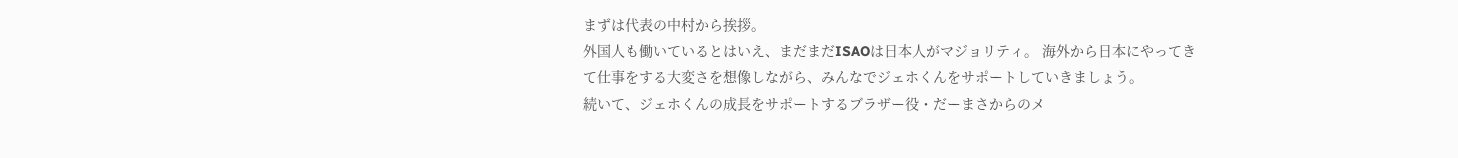まずは代表の中村から挨拶。
外国人も働いているとはいえ、まだまだISAOは日本人がマジョリティ。 海外から日本にやってきて仕事をする大変さを想像しながら、みんなでジェホくんをサポートしていきましょう。
続いて、ジェホくんの成長をサポートするブラザー役・だーまさからのメ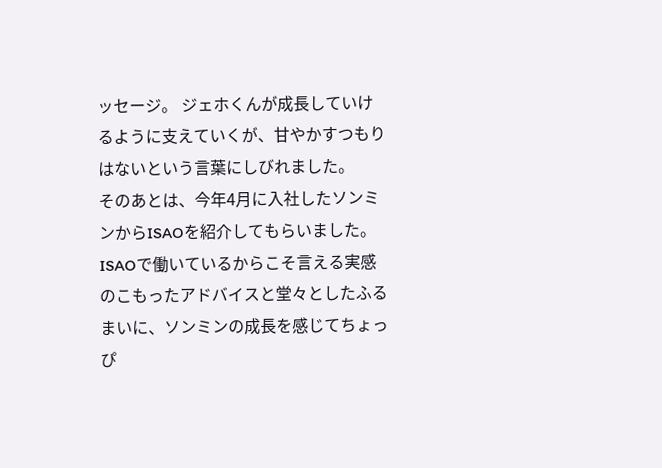ッセージ。 ジェホくんが成長していけるように支えていくが、甘やかすつもりはないという言葉にしびれました。
そのあとは、今年4月に入社したソンミンからISAOを紹介してもらいました。 ISAOで働いているからこそ言える実感のこもったアドバイスと堂々としたふるまいに、ソンミンの成長を感じてちょっぴ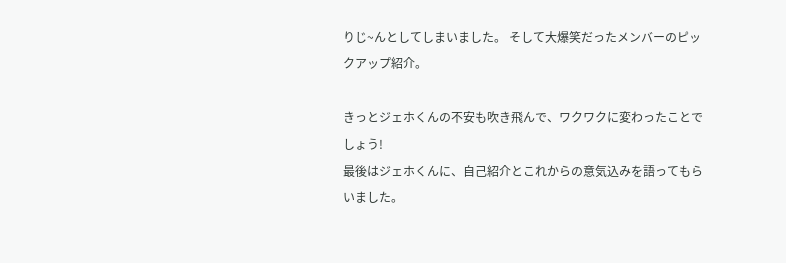りじ~んとしてしまいました。 そして大爆笑だったメンバーのピックアップ紹介。

きっとジェホくんの不安も吹き飛んで、ワクワクに変わったことでしょう!
最後はジェホくんに、自己紹介とこれからの意気込みを語ってもらいました。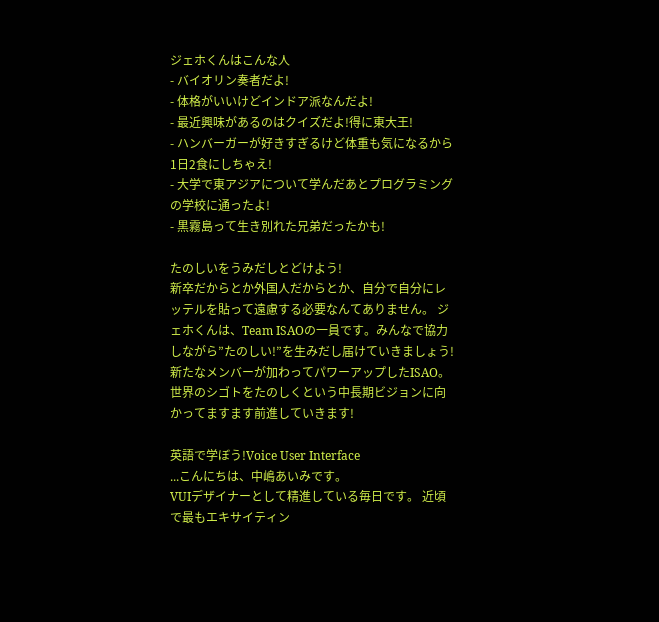ジェホくんはこんな人
- バイオリン奏者だよ!
- 体格がいいけどインドア派なんだよ!
- 最近興味があるのはクイズだよ!得に東大王!
- ハンバーガーが好きすぎるけど体重も気になるから1日2食にしちゃえ!
- 大学で東アジアについて学んだあとプログラミングの学校に通ったよ!
- 黒霧島って生き別れた兄弟だったかも!

たのしいをうみだしとどけよう!
新卒だからとか外国人だからとか、自分で自分にレッテルを貼って遠慮する必要なんてありません。 ジェホくんは、Team ISAOの一員です。みんなで協力しながら”たのしい!”を生みだし届けていきましょう!
新たなメンバーが加わってパワーアップしたISAO。 世界のシゴトをたのしくという中長期ビジョンに向かってますます前進していきます!

英語で学ぼう!Voice User Interface
...こんにちは、中嶋あいみです。
VUIデザイナーとして精進している毎日です。 近頃で最もエキサイティン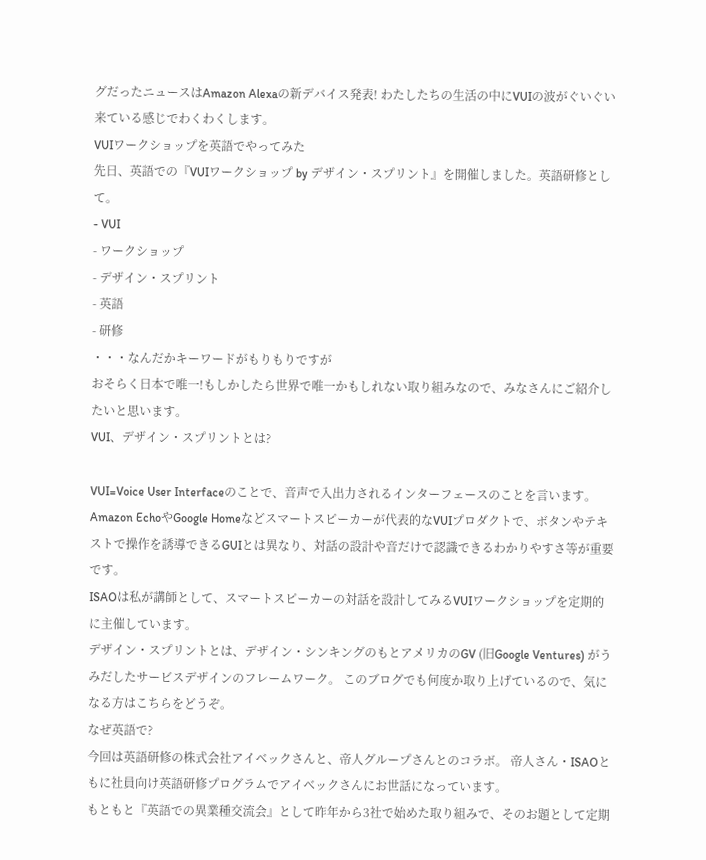グだったニュースはAmazon Alexaの新デバイス発表! わたしたちの生活の中にVUIの波がぐいぐい来ている感じでわくわくします。
VUIワークショップを英語でやってみた
先日、英語での『VUIワークショップ by デザイン・スプリント』を開催しました。英語研修として。
- VUI
- ワークショップ
- デザイン・スプリント
- 英語
- 研修
・・・なんだかキーワードがもりもりですが
おそらく日本で唯一!もしかしたら世界で唯一かもしれない取り組みなので、みなさんにご紹介したいと思います。
VUI、デザイン・スプリントとは?

VUI=Voice User Interfaceのことで、音声で入出力されるインターフェースのことを言います。 Amazon EchoやGoogle Homeなどスマートスピーカーが代表的なVUIプロダクトで、ボタンやテキストで操作を誘導できるGUIとは異なり、対話の設計や音だけで認識できるわかりやすさ等が重要です。
ISAOは私が講師として、スマートスピーカーの対話を設計してみるVUIワークショップを定期的に主催しています。
デザイン・スプリントとは、デザイン・シンキングのもとアメリカのGV (旧Google Ventures) がうみだしたサービスデザインのフレームワーク。 このブログでも何度か取り上げているので、気になる方はこちらをどうぞ。
なぜ英語で?
今回は英語研修の株式会社アイベックさんと、帝人グループさんとのコラボ。 帝人さん・ISAOともに社員向け英語研修プログラムでアイベックさんにお世話になっています。
もともと『英語での異業種交流会』として昨年から3社で始めた取り組みで、そのお題として定期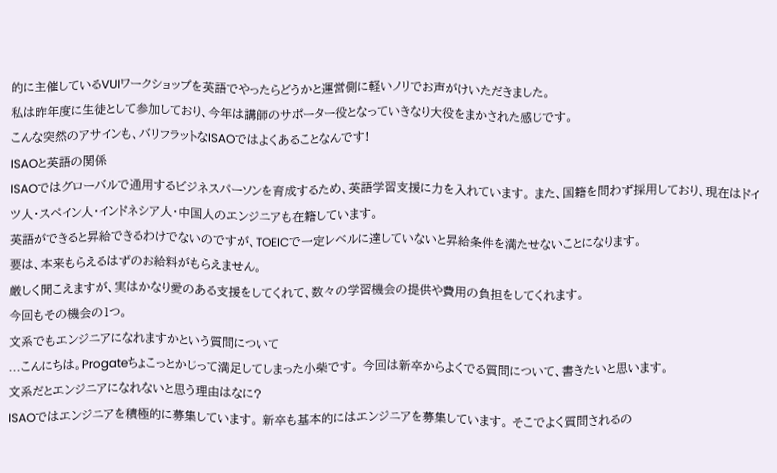的に主催しているVUIワークショップを英語でやったらどうかと運営側に軽いノリでお声がけいただきました。
私は昨年度に生徒として参加しており、今年は講師のサポーター役となっていきなり大役をまかされた感じです。
こんな突然のアサインも、バリフラットなISAOではよくあることなんです!
ISAOと英語の関係
ISAOではグローバルで通用するビジネスパーソンを育成するため、英語学習支援に力を入れています。 また、国籍を問わず採用しており、現在はドイツ人・スペイン人・インドネシア人・中国人のエンジニアも在籍しています。
英語ができると昇給できるわけでないのですが、TOEICで一定レベルに達していないと昇給条件を満たせないことになります。
要は、本来もらえるはずのお給料がもらえません。
厳しく聞こえますが、実はかなり愛のある支援をしてくれて、数々の学習機会の提供や費用の負担をしてくれます。
今回もその機会の1つ。
文系でもエンジニアになれますかという質問について
...こんにちは。Progateちょこっとかじって満足してしまった小柴です。 今回は新卒からよくでる質問について、書きたいと思います。
文系だとエンジニアになれないと思う理由はなに?
ISAOではエンジニアを積極的に募集しています。 新卒も基本的にはエンジニアを募集しています。 そこでよく質問されるの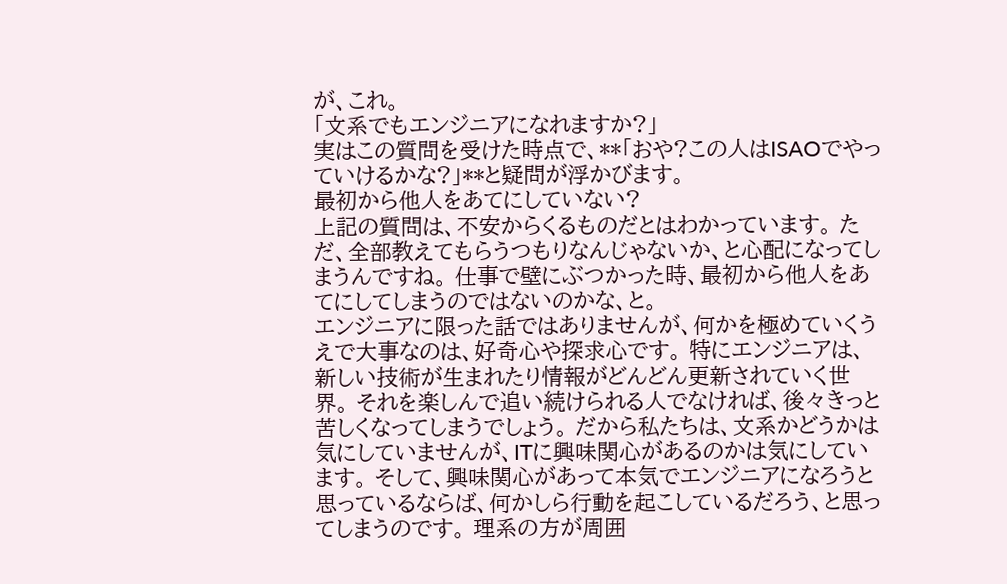が、これ。
「文系でもエンジニアになれますか?」
実はこの質問を受けた時点で、**「おや?この人はISAOでやっていけるかな?」**と疑問が浮かびます。
最初から他人をあてにしていない?
上記の質問は、不安からくるものだとはわかっています。 ただ、全部教えてもらうつもりなんじゃないか、と心配になってしまうんですね。 仕事で壁にぶつかった時、最初から他人をあてにしてしまうのではないのかな、と。
エンジニアに限った話ではありませんが、何かを極めていくうえで大事なのは、好奇心や探求心です。 特にエンジニアは、新しい技術が生まれたり情報がどんどん更新されていく世界。 それを楽しんで追い続けられる人でなければ、後々きっと苦しくなってしまうでしょう。 だから私たちは、文系かどうかは気にしていませんが、ITに興味関心があるのかは気にしています。 そして、興味関心があって本気でエンジニアになろうと思っているならば、何かしら行動を起こしているだろう、と思ってしまうのです。 理系の方が周囲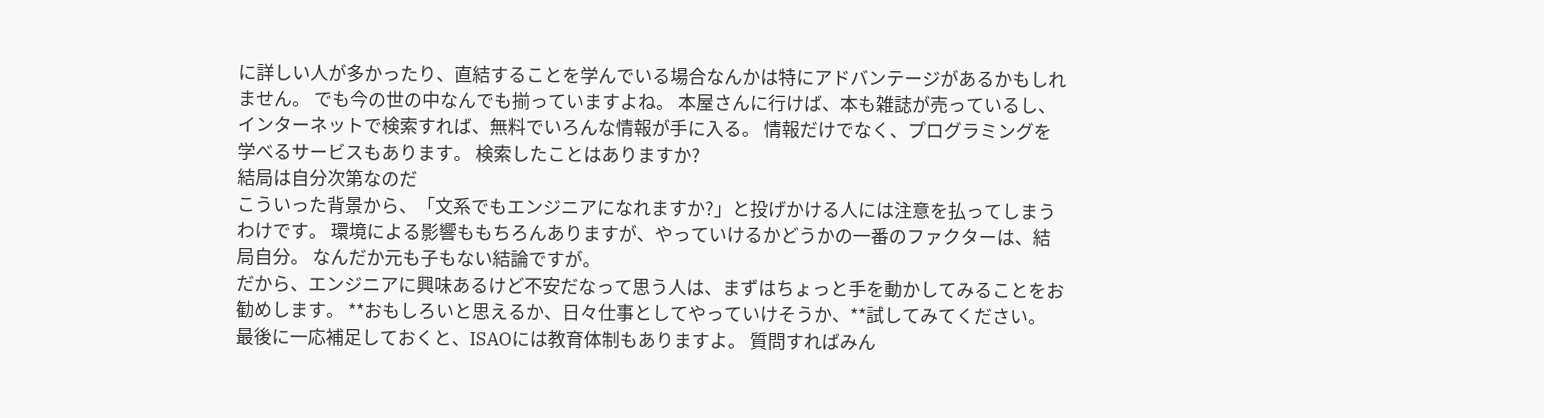に詳しい人が多かったり、直結することを学んでいる場合なんかは特にアドバンテージがあるかもしれません。 でも今の世の中なんでも揃っていますよね。 本屋さんに行けば、本も雑誌が売っているし、インターネットで検索すれば、無料でいろんな情報が手に入る。 情報だけでなく、プログラミングを学べるサービスもあります。 検索したことはありますか?
結局は自分次第なのだ
こういった背景から、「文系でもエンジニアになれますか?」と投げかける人には注意を払ってしまうわけです。 環境による影響ももちろんありますが、やっていけるかどうかの一番のファクターは、結局自分。 なんだか元も子もない結論ですが。
だから、エンジニアに興味あるけど不安だなって思う人は、まずはちょっと手を動かしてみることをお勧めします。 **おもしろいと思えるか、日々仕事としてやっていけそうか、**試してみてください。
最後に一応補足しておくと、ISAOには教育体制もありますよ。 質問すればみん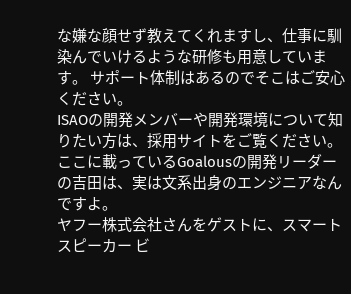な嫌な顔せず教えてくれますし、仕事に馴染んでいけるような研修も用意しています。 サポート体制はあるのでそこはご安心ください。
ISAOの開発メンバーや開発環境について知りたい方は、採用サイトをご覧ください。 ここに載っているGoalousの開発リーダーの吉田は、実は文系出身のエンジニアなんですよ。
ヤフー株式会社さんをゲストに、スマートスピーカー ビ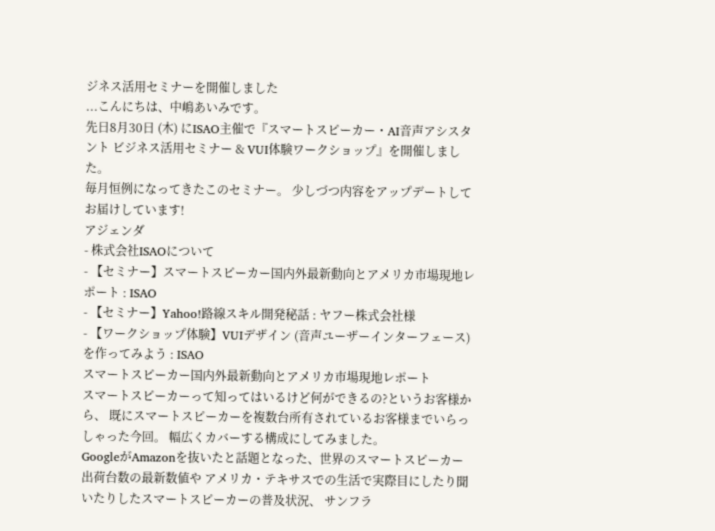ジネス活用セミナーを開催しました
...こんにちは、中嶋あいみです。
先日8月30日 (木) にISAO主催で『スマートスピーカー・AI音声アシスタント ビジネス活用セミナー & VUI体験ワークショップ』を開催しました。
毎月恒例になってきたこのセミナー。 少しづつ内容をアップデートしてお届けしています!
アジェンダ
- 株式会社ISAOについて
- 【セミナー】スマートスピーカー国内外最新動向とアメリカ市場現地レポート : ISAO
- 【セミナー】Yahoo!路線スキル開発秘話 : ヤフー株式会社様
- 【ワークショップ体験】VUIデザイン (音声ユーザーインターフェース) を作ってみよう : ISAO
スマートスピーカー国内外最新動向とアメリカ市場現地レポート
スマートスピーカーって知ってはいるけど何ができるの?というお客様から、 既にスマートスピーカーを複数台所有されているお客様までいらっしゃった今回。 幅広くカバーする構成にしてみました。
GoogleがAmazonを抜いたと話題となった、世界のスマートスピーカー出荷台数の最新数値や アメリカ・テキサスでの生活で実際目にしたり聞いたりしたスマートスピーカーの普及状況、 サンフラ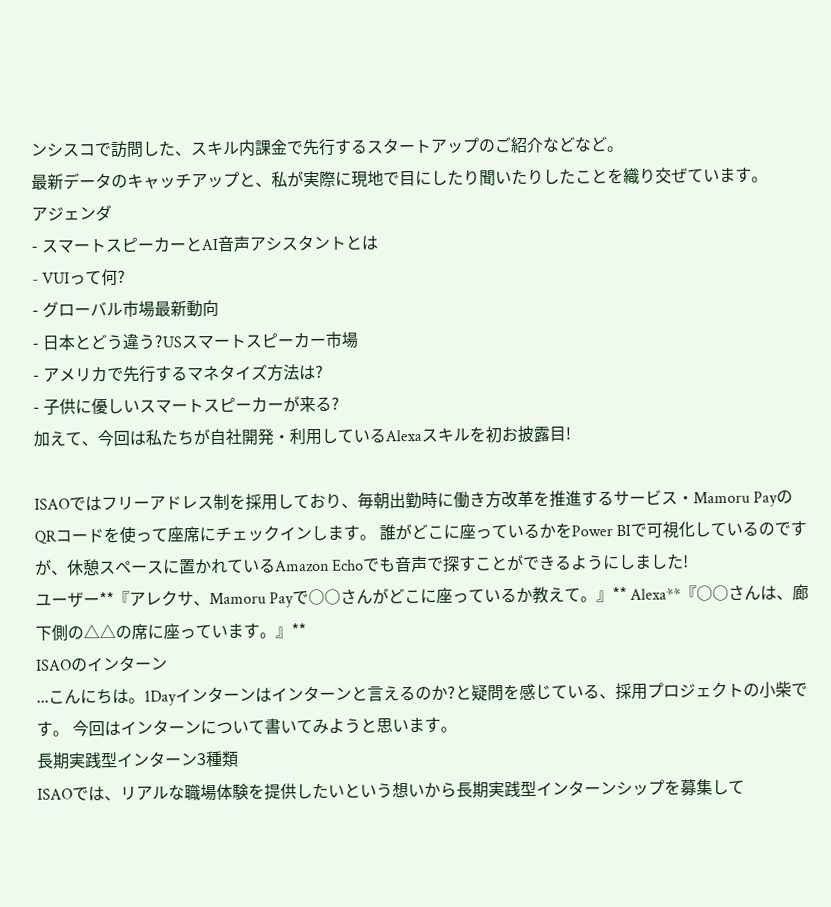ンシスコで訪問した、スキル内課金で先行するスタートアップのご紹介などなど。
最新データのキャッチアップと、私が実際に現地で目にしたり聞いたりしたことを織り交ぜています。
アジェンダ
- スマートスピーカーとAI音声アシスタントとは
- VUIって何?
- グローバル市場最新動向
- 日本とどう違う?USスマートスピーカー市場
- アメリカで先行するマネタイズ方法は?
- 子供に優しいスマートスピーカーが来る?
加えて、今回は私たちが自社開発・利用しているAlexaスキルを初お披露目!

ISAOではフリーアドレス制を採用しており、毎朝出勤時に働き方改革を推進するサービス・Mamoru PayのQRコードを使って座席にチェックインします。 誰がどこに座っているかをPower BIで可視化しているのですが、休憩スペースに置かれているAmazon Echoでも音声で探すことができるようにしました!
ユーザー**『アレクサ、Mamoru Payで○○さんがどこに座っているか教えて。』** Alexa**『○○さんは、廊下側の△△の席に座っています。』**
ISAOのインターン
...こんにちは。1Dayインターンはインターンと言えるのか?と疑問を感じている、採用プロジェクトの小柴です。 今回はインターンについて書いてみようと思います。
長期実践型インターン3種類
ISAOでは、リアルな職場体験を提供したいという想いから長期実践型インターンシップを募集して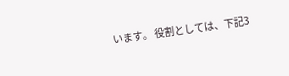います。 役割としては、下記3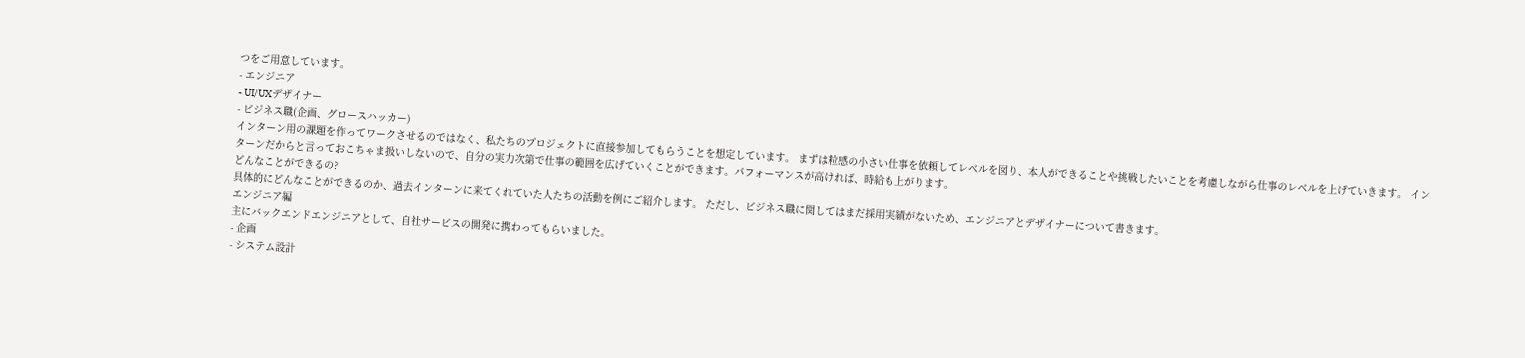つをご用意しています。
- エンジニア
- UI/UXデザイナー
- ビジネス職(企画、グロースハッカー)
インターン用の課題を作ってワークさせるのではなく、私たちのプロジェクトに直接参加してもらうことを想定しています。 まずは粒感の小さい仕事を依頼してレベルを図り、本人ができることや挑戦したいことを考慮しながら仕事のレベルを上げていきます。 インターンだからと言っておこちゃま扱いしないので、自分の実力次第で仕事の範囲を広げていくことができます。パフォーマンスが高ければ、時給も上がります。
どんなことができるの?
具体的にどんなことができるのか、過去インターンに来てくれていた人たちの活動を例にご紹介します。 ただし、ビジネス職に関してはまだ採用実績がないため、エンジニアとデザイナーについて書きます。
エンジニア編
主にバックエンドエンジニアとして、自社サービスの開発に携わってもらいました。
- 企画
- システム設計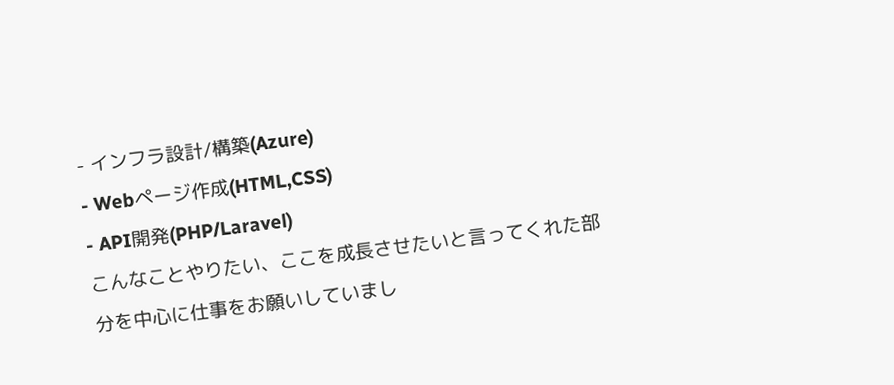- インフラ設計/構築(Azure)
- Webページ作成(HTML,CSS)
- API開発(PHP/Laravel)
こんなことやりたい、ここを成長させたいと言ってくれた部分を中心に仕事をお願いしていまし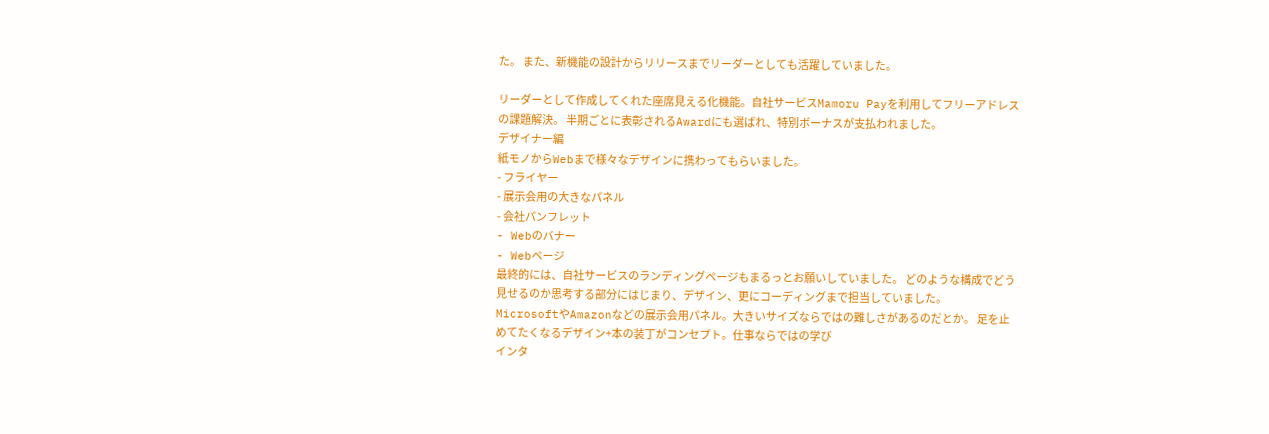た。 また、新機能の設計からリリースまでリーダーとしても活躍していました。

リーダーとして作成してくれた座席見える化機能。自社サービスMamoru Payを利用してフリーアドレスの課題解決。 半期ごとに表彰されるAwardにも選ばれ、特別ボーナスが支払われました。
デザイナー編
紙モノからWebまで様々なデザインに携わってもらいました。
- フライヤー
- 展示会用の大きなパネル
- 会社パンフレット
- Webのバナー
- Webページ
最終的には、自社サービスのランディングページもまるっとお願いしていました。 どのような構成でどう見せるのか思考する部分にはじまり、デザイン、更にコーディングまで担当していました。
MicrosoftやAmazonなどの展示会用パネル。大きいサイズならではの難しさがあるのだとか。 足を止めてたくなるデザイン+本の装丁がコンセプト。仕事ならではの学び
インタ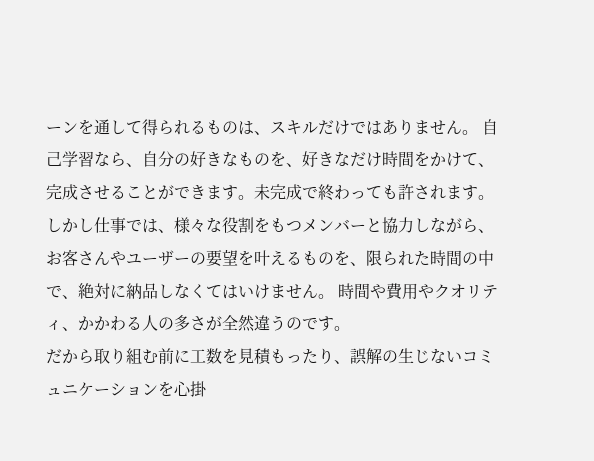ーンを通して得られるものは、スキルだけではありません。 自己学習なら、自分の好きなものを、好きなだけ時間をかけて、完成させることができます。未完成で終わっても許されます。 しかし仕事では、様々な役割をもつメンバーと協力しながら、お客さんやユーザーの要望を叶えるものを、限られた時間の中で、絶対に納品しなくてはいけません。 時間や費用やクオリティ、かかわる人の多さが全然違うのです。
だから取り組む前に工数を見積もったり、誤解の生じないコミュニケーションを心掛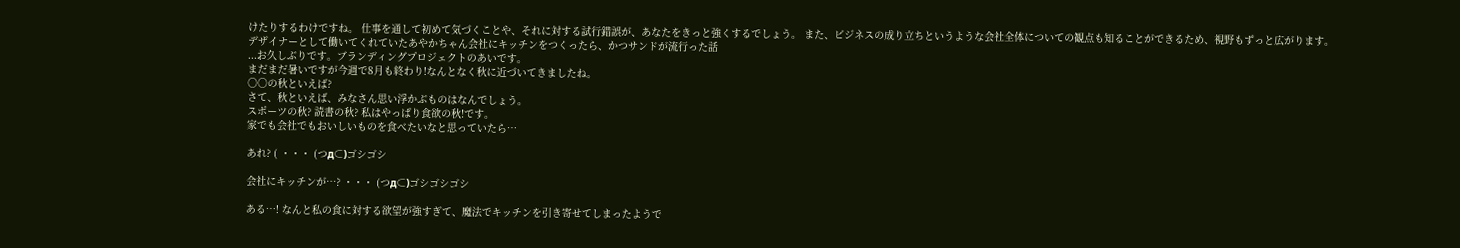けたりするわけですね。 仕事を通して初めて気づくことや、それに対する試行錯誤が、あなたをきっと強くするでしょう。 また、ビジネスの成り立ちというような会社全体についての観点も知ることができるため、視野もずっと広がります。
デザイナーとして働いてくれていたあやかちゃん会社にキッチンをつくったら、かつサンドが流行った話
...お久しぶりです。ブランディングプロジェクトのあいです。
まだまだ暑いですが今週で8月も終わり!なんとなく秋に近づいてきましたね。
○○の秋といえば?
さて、秋といえば、みなさん思い浮かぶものはなんでしょう。
スポーツの秋? 読書の秋? 私はやっぱり食欲の秋!です。
家でも会社でもおいしいものを食べたいなと思っていたら…

あれ? ( ・・・ (つд⊂)ゴシゴシ

会社にキッチンが…? ・・・ (つд⊂)ゴシゴシゴシ

ある…! なんと私の食に対する欲望が強すぎて、魔法でキッチンを引き寄せてしまったようで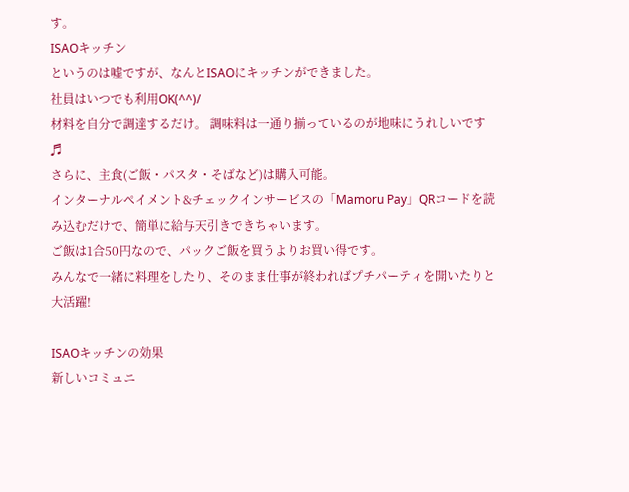す。
ISAOキッチン
というのは嘘ですが、なんとISAOにキッチンができました。
社員はいつでも利用OK(^^)/
材料を自分で調達するだけ。 調味料は一通り揃っているのが地味にうれしいです♬
さらに、主食(ご飯・パスタ・そばなど)は購入可能。
インターナルペイメント&チェックインサービスの「Mamoru Pay」QRコードを読み込むだけで、簡単に給与天引きできちゃいます。
ご飯は1合50円なので、パックご飯を買うよりお買い得です。
みんなで一緒に料理をしたり、そのまま仕事が終わればプチパーティを開いたりと大活躍!

ISAOキッチンの効果
新しいコミュニ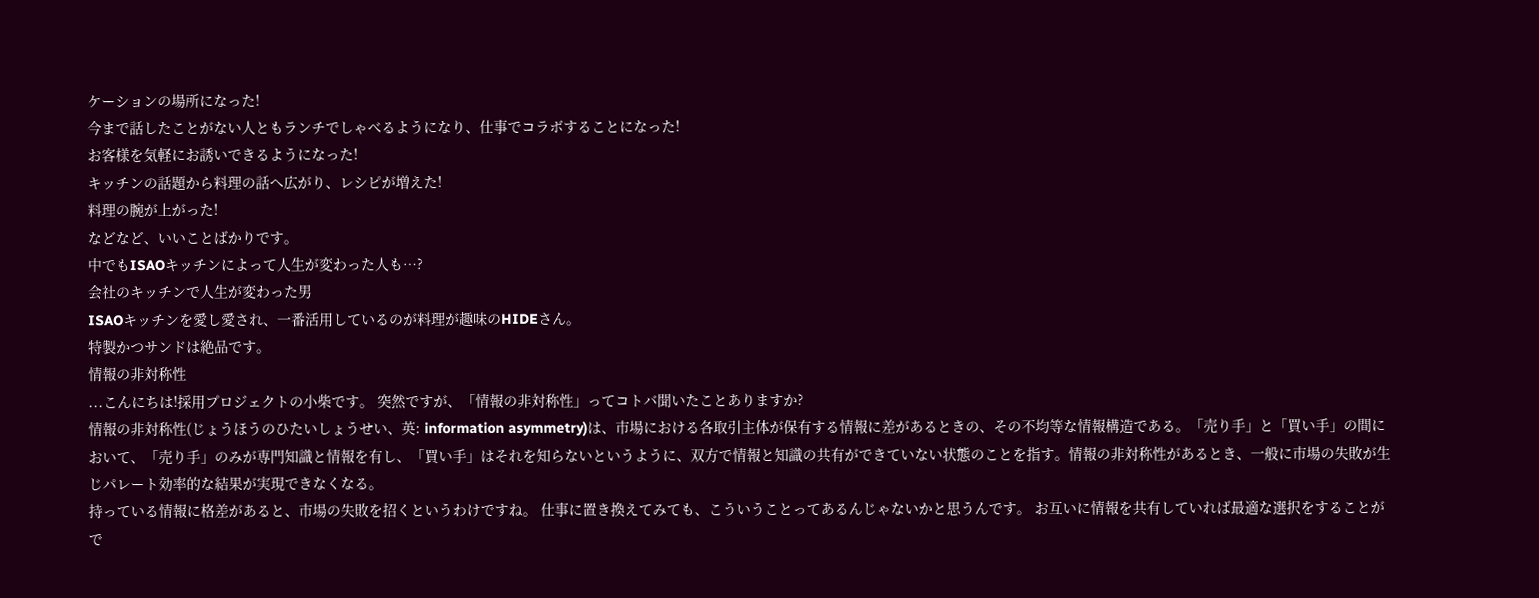ケーションの場所になった!
今まで話したことがない人ともランチでしゃべるようになり、仕事でコラボすることになった!
お客様を気軽にお誘いできるようになった!
キッチンの話題から料理の話へ広がり、レシピが増えた!
料理の腕が上がった!
などなど、いいことばかりです。
中でもISAOキッチンによって人生が変わった人も…?
会社のキッチンで人生が変わった男
ISAOキッチンを愛し愛され、一番活用しているのが料理が趣味のHIDEさん。
特製かつサンドは絶品です。
情報の非対称性
...こんにちは!採用プロジェクトの小柴です。 突然ですが、「情報の非対称性」ってコトバ聞いたことありますか?
情報の非対称性(じょうほうのひたいしょうせい、英: information asymmetry)は、市場における各取引主体が保有する情報に差があるときの、その不均等な情報構造である。「売り手」と「買い手」の間において、「売り手」のみが専門知識と情報を有し、「買い手」はそれを知らないというように、双方で情報と知識の共有ができていない状態のことを指す。情報の非対称性があるとき、一般に市場の失敗が生じパレート効率的な結果が実現できなくなる。
持っている情報に格差があると、市場の失敗を招くというわけですね。 仕事に置き換えてみても、こういうことってあるんじゃないかと思うんです。 お互いに情報を共有していれば最適な選択をすることがで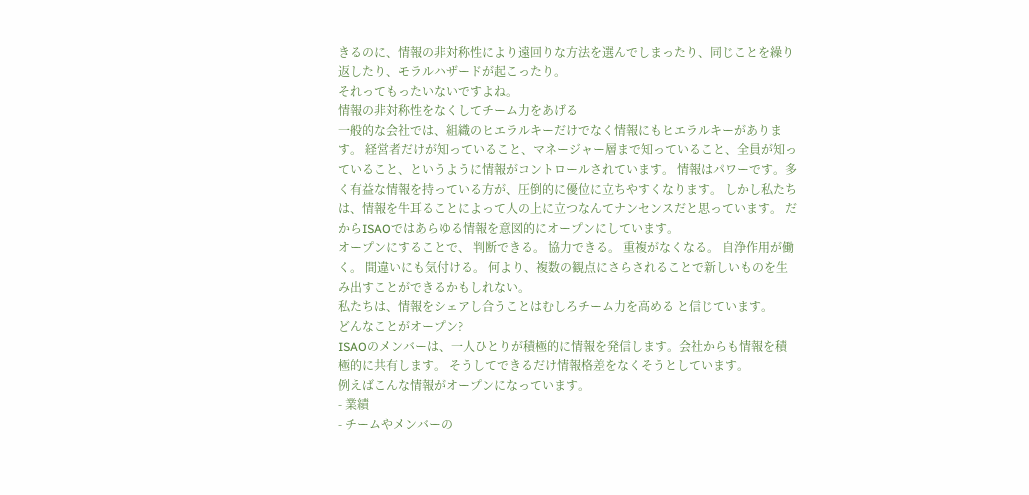きるのに、情報の非対称性により遠回りな方法を選んでしまったり、同じことを繰り返したり、モラルハザードが起こったり。
それってもったいないですよね。
情報の非対称性をなくしてチーム力をあげる
一般的な会社では、組織のヒエラルキーだけでなく情報にもヒエラルキーがあります。 経営者だけが知っていること、マネージャー層まで知っていること、全員が知っていること、というように情報がコントロールされています。 情報はパワーです。多く有益な情報を持っている方が、圧倒的に優位に立ちやすくなります。 しかし私たちは、情報を牛耳ることによって人の上に立つなんてナンセンスだと思っています。 だからISAOではあらゆる情報を意図的にオープンにしています。
オープンにすることで、 判断できる。 協力できる。 重複がなくなる。 自浄作用が働く。 間違いにも気付ける。 何より、複数の観点にさらされることで新しいものを生み出すことができるかもしれない。
私たちは、情報をシェアし合うことはむしろチーム力を高める と信じています。
どんなことがオープン?
ISAOのメンバーは、一人ひとりが積極的に情報を発信します。会社からも情報を積極的に共有します。 そうしてできるだけ情報格差をなくそうとしています。
例えばこんな情報がオープンになっています。
- 業績
- チームやメンバーの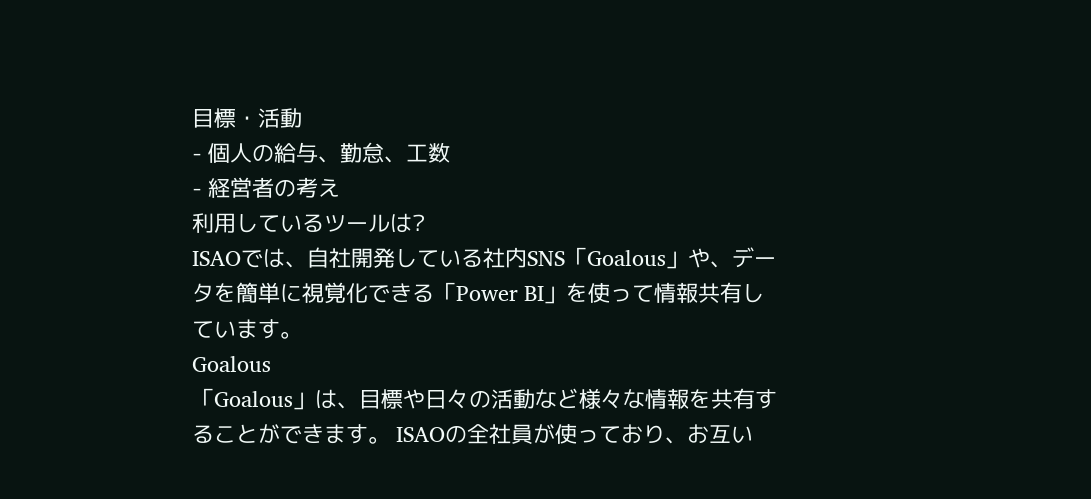目標・活動
- 個人の給与、勤怠、工数
- 経営者の考え
利用しているツールは?
ISAOでは、自社開発している社内SNS「Goalous」や、データを簡単に視覚化できる「Power BI」を使って情報共有しています。
Goalous
「Goalous」は、目標や日々の活動など様々な情報を共有することができます。 ISAOの全社員が使っており、お互い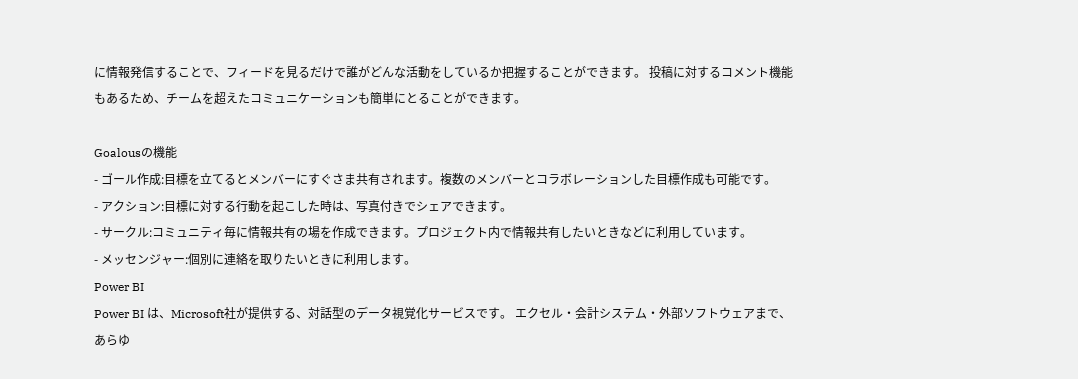に情報発信することで、フィードを見るだけで誰がどんな活動をしているか把握することができます。 投稿に対するコメント機能もあるため、チームを超えたコミュニケーションも簡単にとることができます。

Goalousの機能
- ゴール作成:目標を立てるとメンバーにすぐさま共有されます。複数のメンバーとコラボレーションした目標作成も可能です。
- アクション:目標に対する行動を起こした時は、写真付きでシェアできます。
- サークル:コミュニティ毎に情報共有の場を作成できます。プロジェクト内で情報共有したいときなどに利用しています。
- メッセンジャー:個別に連絡を取りたいときに利用します。
Power BI
Power BI は、Microsoft社が提供する、対話型のデータ視覚化サービスです。 エクセル・会計システム・外部ソフトウェアまで、あらゆ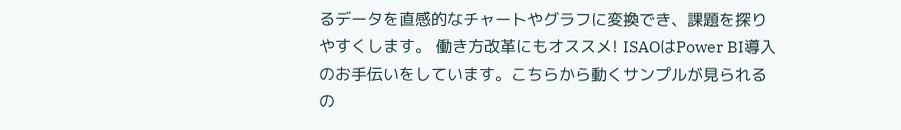るデータを直感的なチャートやグラフに変換でき、課題を探りやすくします。 働き方改革にもオススメ! ISAOはPower BI導入のお手伝いをしています。こちらから動くサンプルが見られるの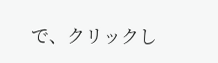で、クリックし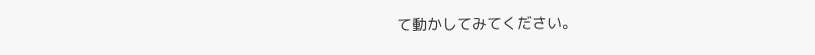て動かしてみてください。